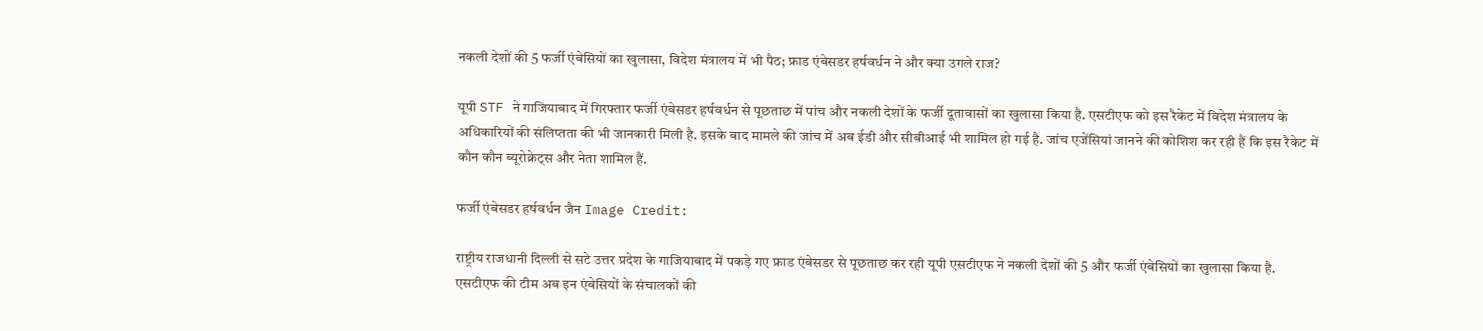नकली देशों की 5 फर्जी एंबेसियों का खुलासा, विदेश मंत्रालय में भी पैठ; फ्राड एंबेसडर हर्षवर्धन ने और क्या उगले राज?

यूपी STF ने गाजियाबाद में गिरफ्तार फर्जी एंबेसडर हर्षवर्धन से पूछताछ में पांच और नकली देशों के फर्जी दूतावासों का खुलासा किया है. एसटीएफ को इस रैकेट में विदेश मंत्रालय के अधिकारियों की संलिप्तता की भी जानकारी मिली है. इसके बाद मामले की जांच में अब ईडी और सीबीआई भी शामिल हो गई है. जांच एजेंसियां जानने की कोशिश कर रही हैं कि इस रैकेट में कौन कौन ब्यूरोक्रेट्स और नेता शामिल हैं.

फर्जी एंबेसडर हर्षवर्धन जैन Image Credit:

राष्ट्रीय राजधानी दिल्ली से सटे उत्तर प्रदेश के गाजियाबाद में पकड़े गए फ्राड एंबेसडर से पूछताछ कर रही यूपी एसटीएफ ने नकली देशों की 5 और फर्जी एंबेसियों का खुलासा किया है. एसटीएफ की टीम अब इन एंबेसियों के संचालकों की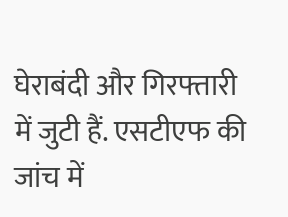घेराबंदी और गिरफ्तारी में जुटी हैं. एसटीएफ की जांच में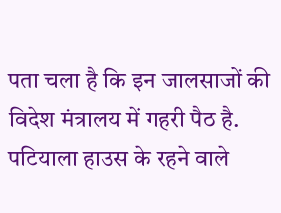पता चला है कि इन जालसाजों की विदेश मंत्रालय में गहरी पैठ है. पटियाला हाउस के रहने वाले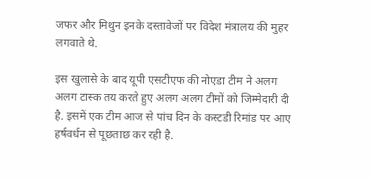जफर और मिथुन इनके दस्तावेजों पर विदेश मंत्रालय की मुहर लगवाते थे.

इस खुलासे के बाद यूपी एसटीएफ की नोएडा टीम ने अलग अलग टास्क तय करते हुए अलग अलग टीमों को जिम्मेदारी दी है. इसमें एक टीम आज से पांच दिन के कस्टडी रिमांड पर आए हर्षवर्धन से पूछताछ कर रही है.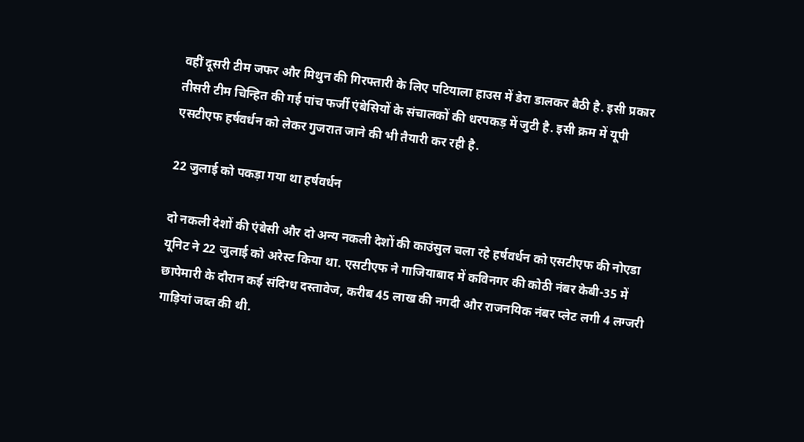वहीं दूसरी टीम जफर और मिथुन की गिरफ्तारी के लिए पटियाला हाउस में डेरा डालकर बैठी है. इसी प्रकार तीसरी टीम चिन्हित की गई पांच फर्जी एंबेसियों के संचालकों की धरपकड़ में जुटी है. इसी क्रम में यूपी एसटीएफ हर्षवर्धन को लेकर गुजरात जाने की भी तैयारी कर रही है.

22 जुलाई को पकड़ा गया था हर्षवर्धन

दो नकली देशों की एंबेसी और दो अन्य नकली देशों की काउंसुल चला रहे हर्षवर्धन को एसटीएफ की नोएडा यूनिट ने 22 जुलाई को अरेस्ट किया था. एसटीएफ ने गाजियाबाद में कविनगर की कोठी नंबर केबी-35 में छापेमारी के दौरान कई संदिग्ध दस्तावेज, करीब 45 लाख की नगदी और राजनयिक नंबर प्लेट लगी 4 लग्जरी गाड़ियां जब्त की थी.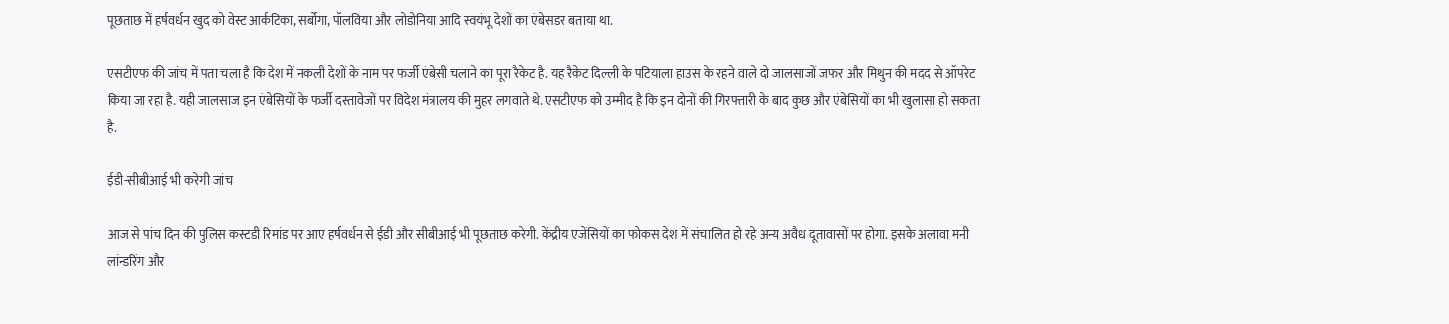पूछताछ में हर्षवर्धन खुद को वेस्ट आर्कटिका, सर्बोगा, पॉलविया और लोडोनिया आदि स्वयंभू देशों का एंबेसडर बताया था.

एसटीएफ की जांच में पता चला है कि देश में नकली देशों के नाम पर फर्जी एंबेसी चलाने का पूरा रैकेट है. यह रैकेट दिल्ली के पटियाला हाउस के रहने वाले दो जालसाजों जफर और मिथुन की मदद से ऑपरेट किया जा रहा है. यही जालसाज इन एंबेसियों के फर्जी दस्तावेजों पर विदेश मंत्रालय की मुहर लगवाते थे. एसटीएफ को उम्मीद है कि इन दोनों की गिरफ्तारी के बाद कुछ और एंबेसियों का भी खुलासा हो सकता है.

ईडी-सीबीआई भी करेगी जांच

आज से पांच दिन की पुलिस कस्टडी रिमांड पर आए हर्षवर्धन से ईडी और सीबीआई भी पूछताछ करेगी. केंद्रीय एजेंसियों का फोकस देश में संचालित हो रहे अन्य अवैध दूतावासों पर होगा. इसके अलावा मनी लांन्डरिंग और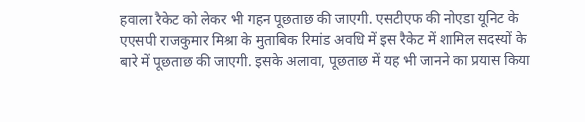हवाला रैकेट को लेकर भी गहन पूछताछ की जाएगी. एसटीएफ की नोएडा यूनिट के एएसपी राजकुमार मिश्रा के मुताबिक रिमांड अवधि में इस रैकेट में शामिल सदस्यों के बारे में पूछताछ की जाएगी. इसके अलावा, पूछताछ में यह भी जानने का प्रयास किया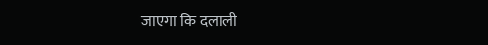जाएगा कि दलाली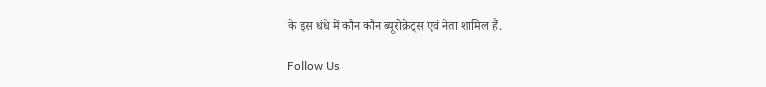के इस धंधे में कौन कौन ब्यूरोक्रेट्स एवं नेता शामिल हैं.

Follow Us